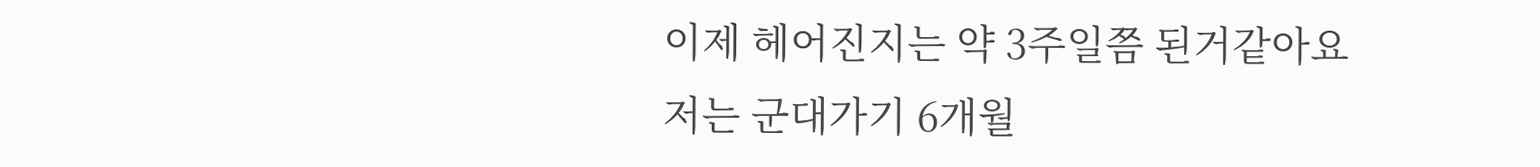이제 헤어진지는 약 3주일쯤 된거같아요
저는 군대가기 6개월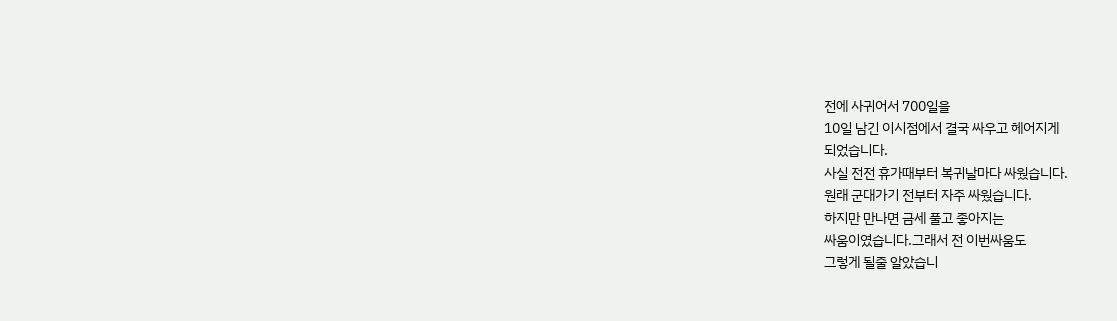전에 사귀어서 700일을
10일 남긴 이시점에서 결국 싸우고 헤어지게
되었습니다.
사실 전전 휴가때부터 복귀날마다 싸웠습니다.
원래 군대가기 전부터 자주 싸웠습니다.
하지만 만나면 금세 풀고 좋아지는
싸움이였습니다.그래서 전 이번싸움도
그렇게 될줄 알았습니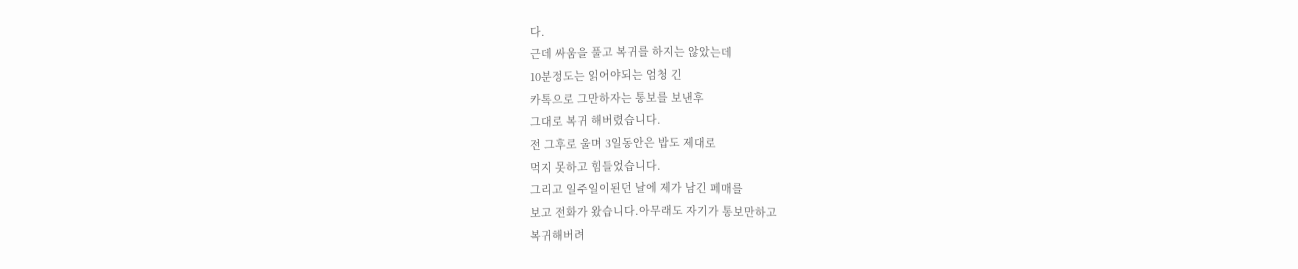다.
근데 싸움을 풀고 복귀를 하지는 않았는데
10분정도는 읽어야되는 엄청 긴
카톡으로 그만하자는 통보를 보낸후
그대로 복귀 해버렸습니다.
전 그후로 울며 3일동안은 밥도 제대로
먹지 못하고 힘들었습니다.
그리고 일주일이된던 날에 제가 남긴 페매를
보고 전화가 왔습니다.아무래도 자기가 통보만하고
복귀해버려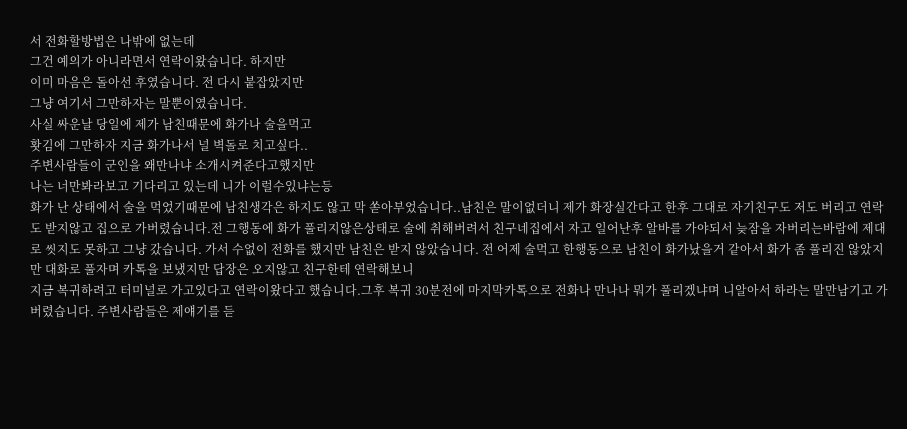서 전화할방법은 나밖에 없는데
그건 예의가 아니라면서 연락이왔습니다. 하지만
이미 마음은 돌아선 후였습니다. 전 다시 붙잡았지만
그냥 여기서 그만하자는 말뿐이였습니다.
사실 싸운날 당일에 제가 남친때문에 화가나 술을먹고
홧김에 그만하자 지금 화가나서 널 벽돌로 치고싶다..
주변사람들이 군인을 왜만나냐 소개시켜준다고했지만
나는 너만봐라보고 기다리고 있는데 니가 이럴수있냐는등
화가 난 상태에서 술을 먹었기때문에 남친생각은 하지도 않고 막 쏟아부었습니다..남친은 말이없더니 제가 화장실간다고 한후 그대로 자기친구도 저도 버리고 연락도 받지않고 집으로 가버렸습니다.전 그행동에 화가 풀리지않은상태로 술에 취해버려서 친구네집에서 자고 일어난후 알바를 가야되서 늦잠을 자버리는바람에 제대로 씻지도 못하고 그냥 갔습니다. 가서 수없이 전화를 했지만 남친은 받지 않았습니다. 전 어제 술먹고 한행동으로 남친이 화가났을거 같아서 화가 좀 풀리진 않았지만 대화로 풀자며 카톡을 보냈지만 답장은 오지않고 친구한테 연락해보니
지금 복귀하려고 터미널로 가고있다고 연락이왔다고 했습니다.그후 복귀 30분전에 마지막카톡으로 전화나 만나나 뭐가 풀리겠냐며 니알아서 하라는 말만남기고 가버렸습니다. 주변사람들은 제얘기를 듣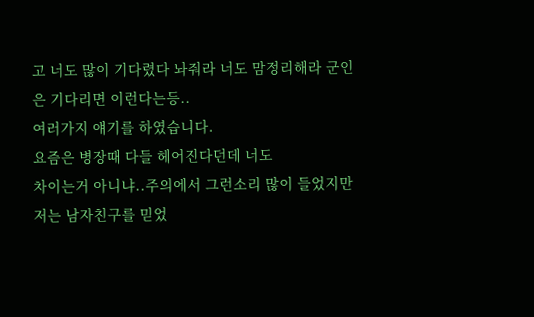고 너도 많이 기다렸다 놔줘라 너도 맘정리해라 군인은 기다리면 이런다는등..
여러가지 얘기를 하였습니다.
요즘은 병장때 다들 헤어진다던데 너도
차이는거 아니냐..주의에서 그런소리 많이 들었지만
저는 남자친구를 믿었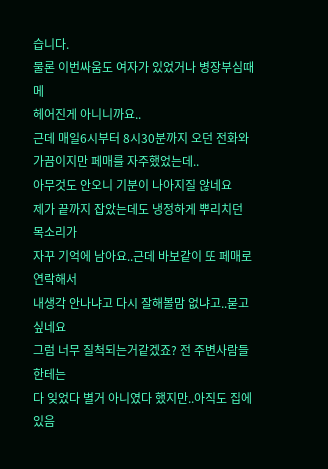습니다.
물론 이번싸움도 여자가 있었거나 병장부심때메
헤어진게 아니니까요..
근데 매일6시부터 8시30분까지 오던 전화와
가끔이지만 페매를 자주했었는데..
아무것도 안오니 기분이 나아지질 않네요
제가 끝까지 잡았는데도 냉정하게 뿌리치던 목소리가
자꾸 기억에 남아요..근데 바보같이 또 페매로 연락해서
내생각 안나냐고 다시 잘해볼맘 없냐고..묻고싶네요
그럼 너무 질척되는거같겠죠? 전 주변사람들한테는
다 잊었다 별거 아니였다 했지만..아직도 집에있음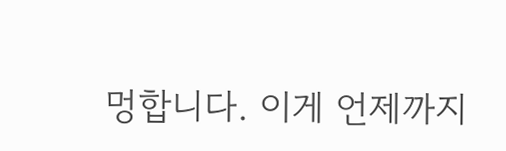멍합니다. 이게 언제까지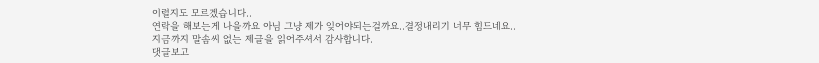이럴지도 모르겠습니다..
연락을 해보는게 나을까요 아님 그냥 제가 잊어야되는걸까요..결정내리기 너무 힘드네요..
지금까지 말솜씨 없는 제글을 읽어주셔서 감사합니다.
댓글보고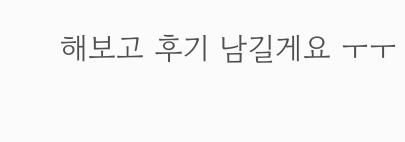해보고 후기 남길게요 ㅜㅜ